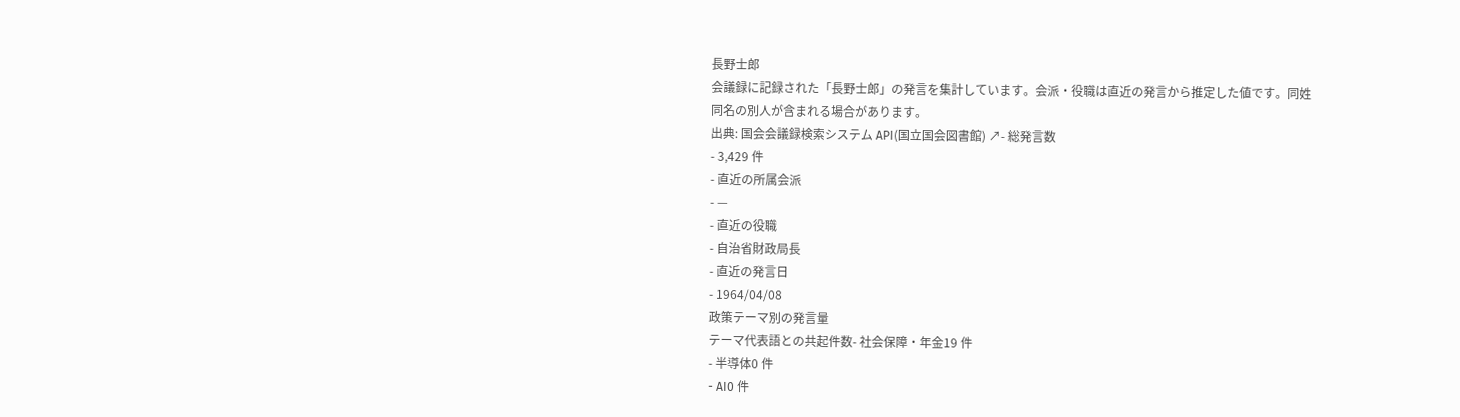長野士郎
会議録に記録された「長野士郎」の発言を集計しています。会派・役職は直近の発言から推定した値です。同姓同名の別人が含まれる場合があります。
出典: 国会会議録検索システム API(国立国会図書館) ↗- 総発言数
- 3,429 件
- 直近の所属会派
- —
- 直近の役職
- 自治省財政局長
- 直近の発言日
- 1964/04/08
政策テーマ別の発言量
テーマ代表語との共起件数- 社会保障・年金19 件
- 半導体0 件
- AI0 件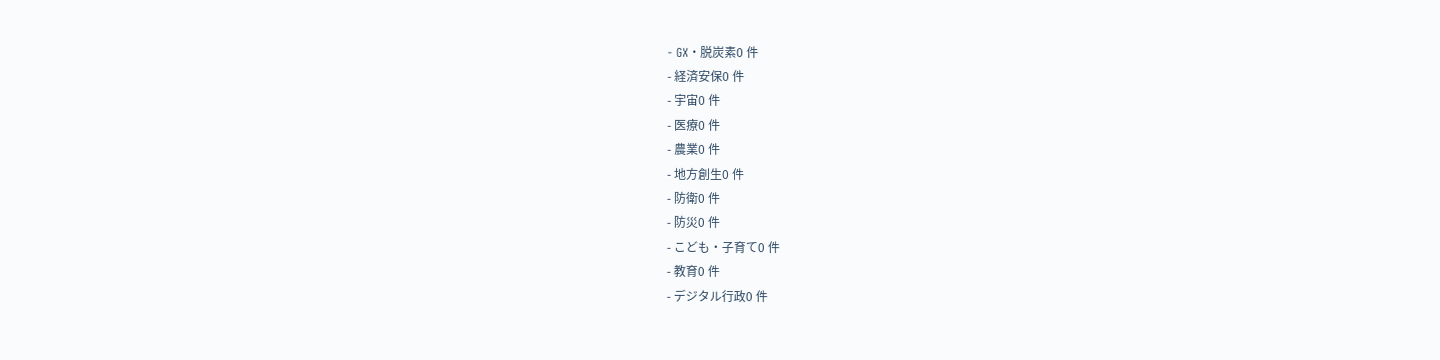- GX・脱炭素0 件
- 経済安保0 件
- 宇宙0 件
- 医療0 件
- 農業0 件
- 地方創生0 件
- 防衛0 件
- 防災0 件
- こども・子育て0 件
- 教育0 件
- デジタル行政0 件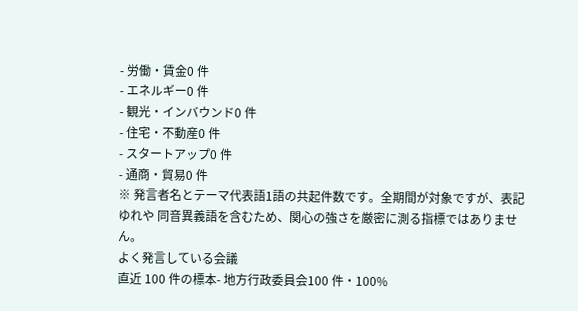- 労働・賃金0 件
- エネルギー0 件
- 観光・インバウンド0 件
- 住宅・不動産0 件
- スタートアップ0 件
- 通商・貿易0 件
※ 発言者名とテーマ代表語1語の共起件数です。全期間が対象ですが、表記ゆれや 同音異義語を含むため、関心の強さを厳密に測る指標ではありません。
よく発言している会議
直近 100 件の標本- 地方行政委員会100 件・100%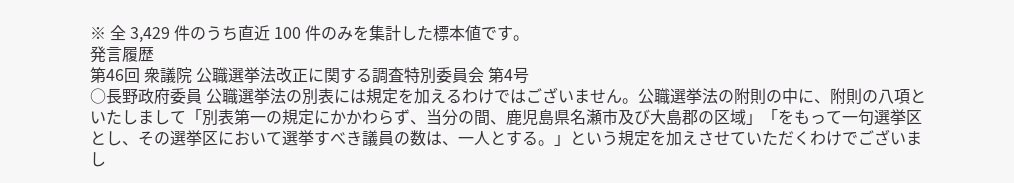※ 全 3,429 件のうち直近 100 件のみを集計した標本値です。
発言履歴
第46回 衆議院 公職選挙法改正に関する調査特別委員会 第4号
○長野政府委員 公職選挙法の別表には規定を加えるわけではございません。公職選挙法の附則の中に、附則の八項といたしまして「別表第一の規定にかかわらず、当分の間、鹿児島県名瀬市及び大島郡の区域」「をもって一句選挙区とし、その選挙区において選挙すべき議員の数は、一人とする。」という規定を加えさせていただくわけでございまし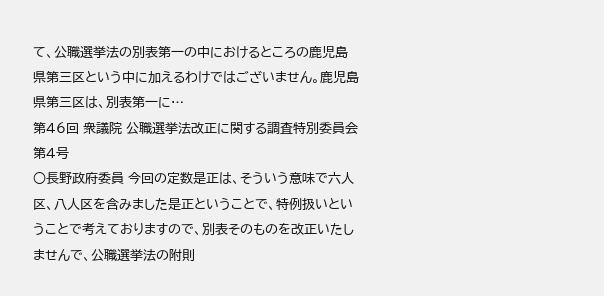て、公職選挙法の別表第一の中におけるところの鹿児島県第三区という中に加えるわけではございません。鹿児島県第三区は、別表第一に…
第46回 衆議院 公職選挙法改正に関する調査特別委員会 第4号
○長野政府委員 今回の定数是正は、そういう意味で六人区、八人区を含みました是正ということで、特例扱いということで考えておりますので、別表そのものを改正いたしませんで、公職選挙法の附則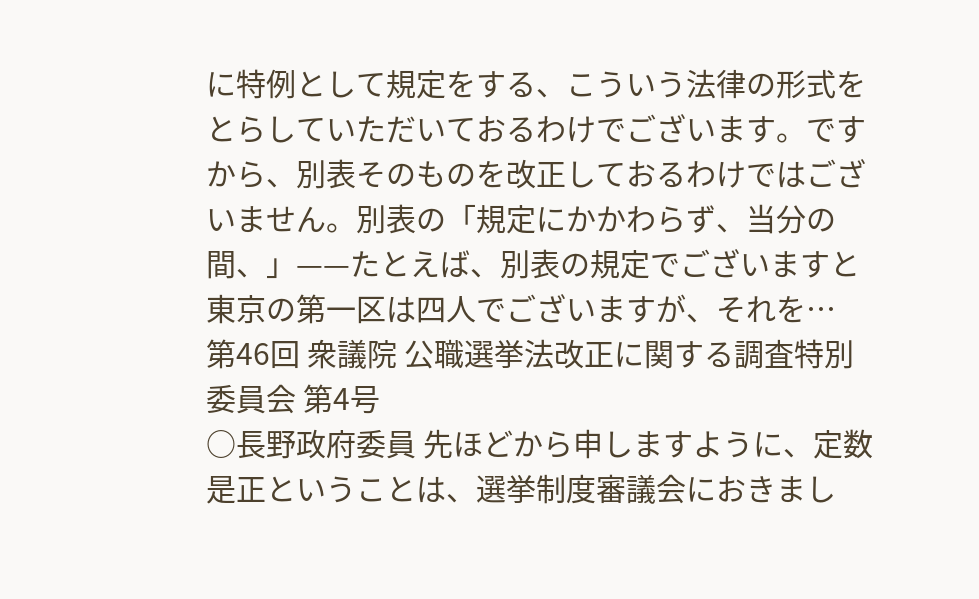に特例として規定をする、こういう法律の形式をとらしていただいておるわけでございます。ですから、別表そのものを改正しておるわけではございません。別表の「規定にかかわらず、当分の間、」——たとえば、別表の規定でございますと東京の第一区は四人でございますが、それを…
第46回 衆議院 公職選挙法改正に関する調査特別委員会 第4号
○長野政府委員 先ほどから申しますように、定数是正ということは、選挙制度審議会におきまし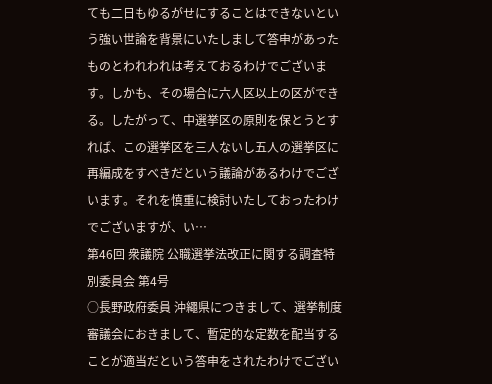ても二日もゆるがせにすることはできないという強い世論を背景にいたしまして答申があったものとわれわれは考えておるわけでございます。しかも、その場合に六人区以上の区ができる。したがって、中選挙区の原則を保とうとすれば、この選挙区を三人ないし五人の選挙区に再編成をすべきだという議論があるわけでございます。それを慎重に検討いたしておったわけでございますが、い…
第46回 衆議院 公職選挙法改正に関する調査特別委員会 第4号
○長野政府委員 沖繩県につきまして、選挙制度審議会におきまして、暫定的な定数を配当することが適当だという答申をされたわけでござい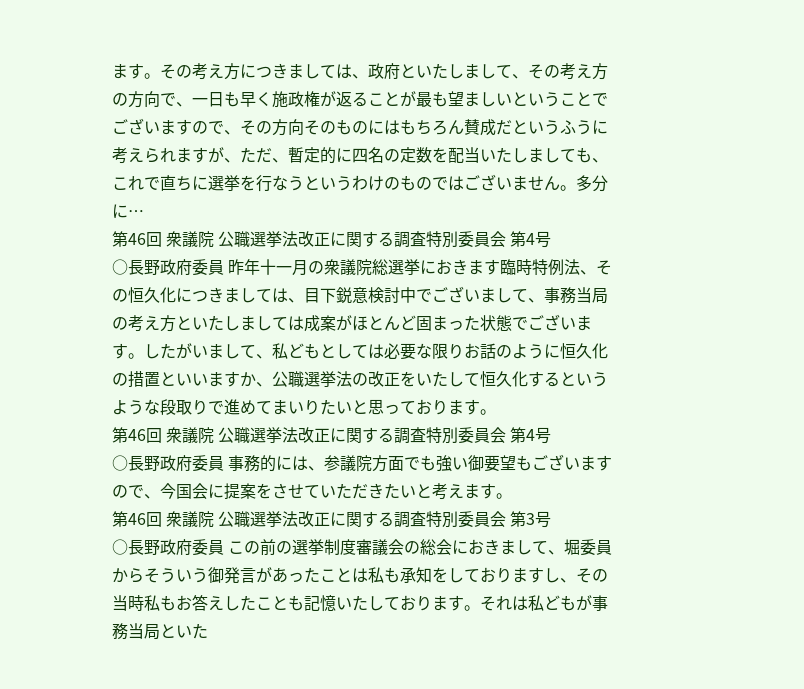ます。その考え方につきましては、政府といたしまして、その考え方の方向で、一日も早く施政権が返ることが最も望ましいということでございますので、その方向そのものにはもちろん賛成だというふうに考えられますが、ただ、暫定的に四名の定数を配当いたしましても、これで直ちに選挙を行なうというわけのものではございません。多分に…
第46回 衆議院 公職選挙法改正に関する調査特別委員会 第4号
○長野政府委員 昨年十一月の衆議院総選挙におきます臨時特例法、その恒久化につきましては、目下鋭意検討中でございまして、事務当局の考え方といたしましては成案がほとんど固まった状態でございます。したがいまして、私どもとしては必要な限りお話のように恒久化の措置といいますか、公職選挙法の改正をいたして恒久化するというような段取りで進めてまいりたいと思っております。
第46回 衆議院 公職選挙法改正に関する調査特別委員会 第4号
○長野政府委員 事務的には、参議院方面でも強い御要望もございますので、今国会に提案をさせていただきたいと考えます。
第46回 衆議院 公職選挙法改正に関する調査特別委員会 第3号
○長野政府委員 この前の選挙制度審議会の総会におきまして、堀委員からそういう御発言があったことは私も承知をしておりますし、その当時私もお答えしたことも記憶いたしております。それは私どもが事務当局といた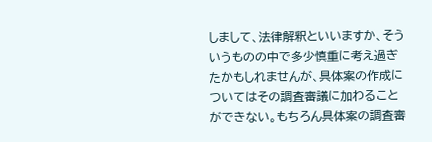しまして、法律解釈といいますか、そういうものの中で多少慎重に考え過ぎたかもしれませんが、具体案の作成についてはその調査審議に加わることができない。もちろん具体案の調査審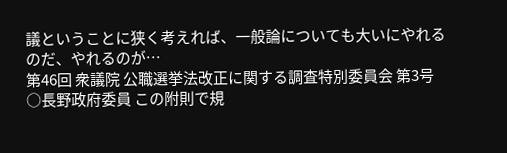議ということに狭く考えれば、一般論についても大いにやれるのだ、やれるのが…
第46回 衆議院 公職選挙法改正に関する調査特別委員会 第3号
○長野政府委員 この附則で規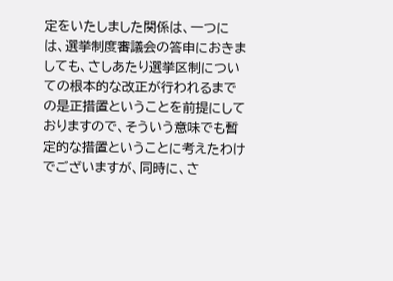定をいたしました関係は、一つには、選挙制度審議会の答申におきましても、さしあたり選挙区制についての根本的な改正が行われるまでの是正措置ということを前提にしておりますので、そういう意味でも暫定的な措置ということに考えたわけでございますが、同時に、さ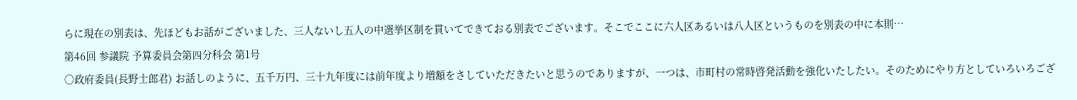らに現在の別表は、先ほどもお話がございました、三人ないし五人の中選挙区制を貫いてできておる別表でございます。そこでここに六人区あるいは八人区というものを別表の中に本則…
第46回 参議院 予算委員会第四分科会 第1号
○政府委員(長野士郎君) お話しのように、五千万円、三十九年度には前年度より増額をさしていただきたいと思うのでありますが、一つは、市町村の常時啓発活動を強化いたしたい。そのためにやり方としていろいろござ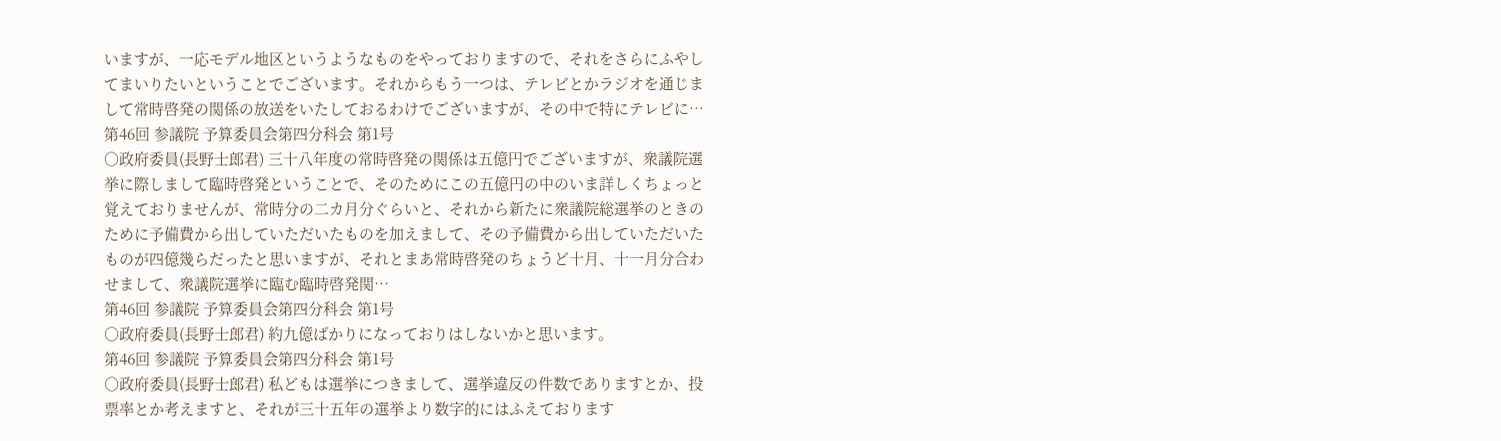いますが、一応モデル地区というようなものをやっておりますので、それをさらにふやしてまいりたいということでございます。それからもう一つは、テレビとかラジオを通じまして常時啓発の関係の放送をいたしておるわけでございますが、その中で特にテレビに…
第46回 参議院 予算委員会第四分科会 第1号
○政府委員(長野士郎君) 三十八年度の常時啓発の関係は五億円でございますが、衆議院選挙に際しまして臨時啓発ということで、そのためにこの五億円の中のいま詳しくちょっと覚えておりませんが、常時分の二カ月分ぐらいと、それから新たに衆議院総選挙のときのために予備費から出していただいたものを加えまして、その予備費から出していただいたものが四億幾らだったと思いますが、それとまあ常時啓発のちょうど十月、十一月分合わせまして、衆議院選挙に臨む臨時啓発関…
第46回 参議院 予算委員会第四分科会 第1号
○政府委員(長野士郎君) 約九億ばかりになっておりはしないかと思います。
第46回 参議院 予算委員会第四分科会 第1号
○政府委員(長野士郎君) 私どもは選挙につきまして、選挙違反の件数でありますとか、投票率とか考えますと、それが三十五年の選挙より数字的にはふえております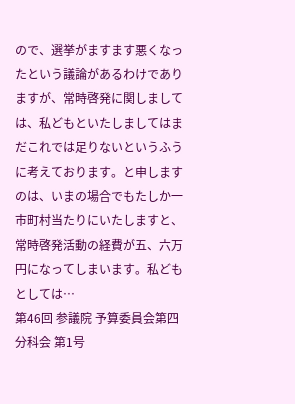ので、選挙がますます悪くなったという議論があるわけでありますが、常時啓発に関しましては、私どもといたしましてはまだこれでは足りないというふうに考えております。と申しますのは、いまの場合でもたしか一市町村当たりにいたしますと、常時啓発活動の経費が五、六万円になってしまいます。私どもとしては…
第46回 参議院 予算委員会第四分科会 第1号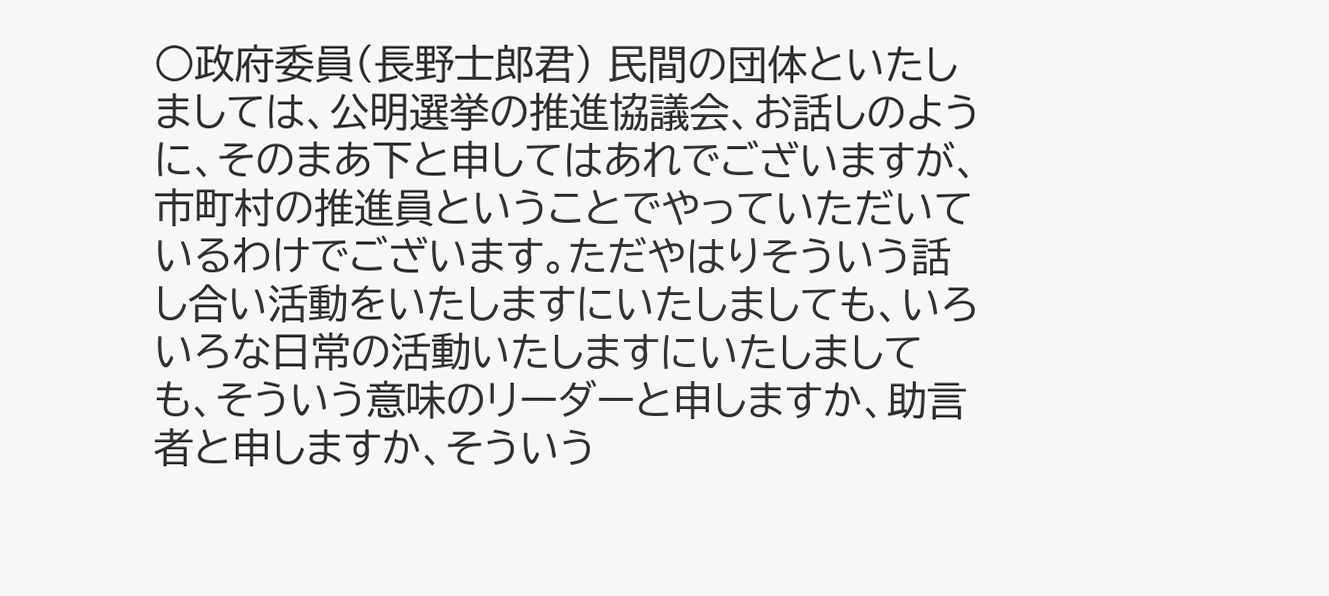○政府委員(長野士郎君) 民間の団体といたしましては、公明選挙の推進協議会、お話しのように、そのまあ下と申してはあれでございますが、市町村の推進員ということでやっていただいているわけでございます。ただやはりそういう話し合い活動をいたしますにいたしましても、いろいろな日常の活動いたしますにいたしましても、そういう意味のリーダーと申しますか、助言者と申しますか、そういう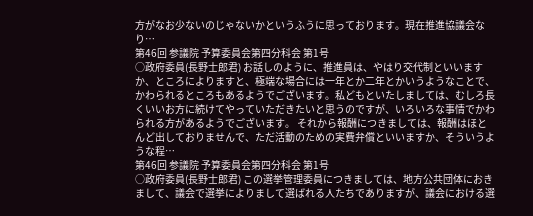方がなお少ないのじゃないかというふうに思っております。現在推進協議会なり…
第46回 参議院 予算委員会第四分科会 第1号
○政府委員(長野士郎君) お話しのように、推進員は、やはり交代制といいますか、ところによりますと、極端な場合には一年とか二年とかいうようなことで、かわられるところもあるようでございます。私どもといたしましては、むしろ長くいいお方に続けてやっていただきたいと思うのですが、いろいろな事情でかわられる方があるようでございます。 それから報酬につきましては、報酬はほとんど出しておりませんで、ただ活動のための実費弁償といいますか、そういうような程…
第46回 参議院 予算委員会第四分科会 第1号
○政府委員(長野士郎君) この選挙管理委員につきましては、地方公共団体におきまして、議会で選挙によりまして選ばれる人たちでありますが、議会における選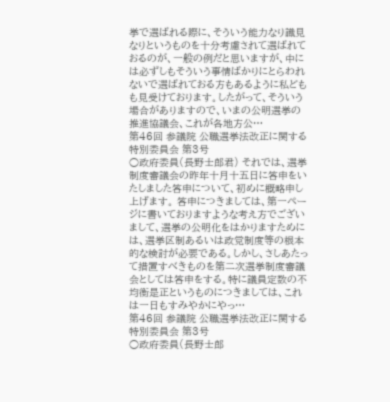挙で選ばれる際に、そういう能力なり識見なりというものを十分考慮されて選ばれておるのが、一般の例だと思いますが、中には必ずしもそういう事情ばかりにとらわれないで選ばれておる方もあるように私どもも見受けております。したがって、そういう場合がありますので、いまの公明選挙の推進協議会、これが各地方公…
第46回 参議院 公職選挙法改正に関する特別委員会 第3号
○政府委員(長野士郎君) それでは、選挙制度審議会の昨年十月十五日に答申をいたしました答申について、初めに概略申し上げます。 答申につきましては、第一ページに書いておりますような考え方でございまして、選挙の公明化をはかりますためには、選挙区制あるいは政党制度等の根本的な検討が必要である。しかし、さしあたって措置すべきものを第二次選挙制度審議会としては答申をする。特に議員定数の不均衡是正というものにつきましては、これは一日もすみやかにやっ…
第46回 参議院 公職選挙法改正に関する特別委員会 第3号
○政府委員(長野士郎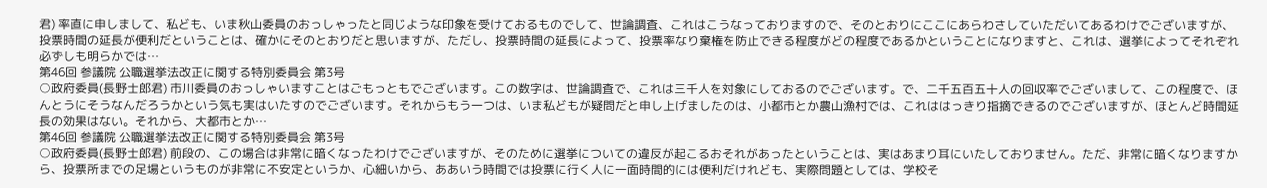君) 率直に申しまして、私ども、いま秋山委員のおっしゃったと同じような印象を受けておるものでして、世論調査、これはこうなっておりますので、そのとおりにここにあらわさしていただいてあるわけでございますが、投票時間の延長が便利だということは、確かにそのとおりだと思いますが、ただし、投票時間の延長によって、投票率なり棄権を防止できる程度がどの程度であるかということになりますと、これは、選挙によってそれぞれ必ずしも明らかでは…
第46回 参議院 公職選挙法改正に関する特別委員会 第3号
○政府委員(長野士郎君) 市川委員のおっしゃいますことはごもっともでございます。この数字は、世論調査で、これは三千人を対象にしておるのでございます。で、二千五百五十人の回収率でございまして、この程度で、ほんとうにそうなんだろうかという気も実はいたすのでございます。それからもう一つは、いま私どもが疑問だと申し上げましたのは、小都市とか農山漁村では、これははっきり指摘できるのでございますが、ほとんど時間延長の効果はない。それから、大都市とか…
第46回 参議院 公職選挙法改正に関する特別委員会 第3号
○政府委員(長野士郎君) 前段の、この場合は非常に暗くなったわけでございますが、そのために選挙についての違反が起こるおそれがあったということは、実はあまり耳にいたしておりません。ただ、非常に暗くなりますから、投票所までの足場というものが非常に不安定というか、心細いから、ああいう時間では投票に行く人に一面時間的には便利だけれども、実際問題としては、学校そ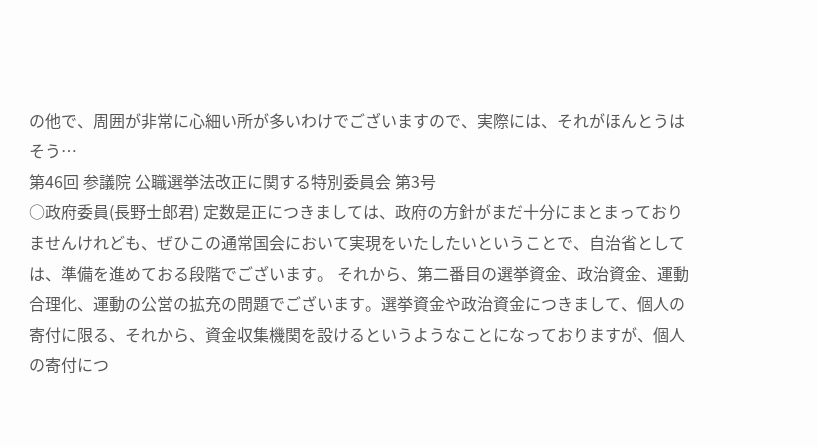の他で、周囲が非常に心細い所が多いわけでございますので、実際には、それがほんとうはそう…
第46回 参議院 公職選挙法改正に関する特別委員会 第3号
○政府委員(長野士郎君) 定数是正につきましては、政府の方針がまだ十分にまとまっておりませんけれども、ぜひこの通常国会において実現をいたしたいということで、自治省としては、準備を進めておる段階でございます。 それから、第二番目の選挙資金、政治資金、運動合理化、運動の公営の拡充の問題でございます。選挙資金や政治資金につきまして、個人の寄付に限る、それから、資金収集機関を設けるというようなことになっておりますが、個人の寄付につ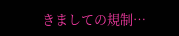きましての規制…